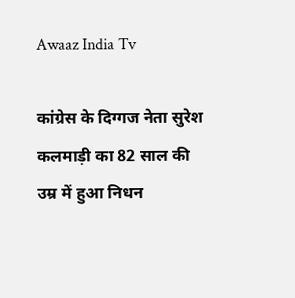Awaaz India Tv

कांग्रेस के दिग्गज नेता सुरेश कलमाड़ी का 82 साल की उम्र में हुआ निधन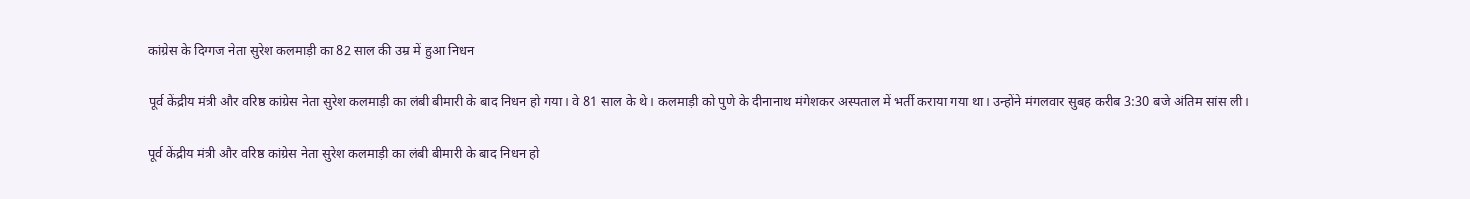कांग्रेस के दिग्गज नेता सुरेश कलमाड़ी का 82 साल की उम्र में हुआ निधन

पूर्व केंद्रीय मंत्री और वरिष्ठ कांग्रेस नेता सुरेश कलमाड़ी का लंबी बीमारी के बाद निधन हो गया। वे 81 साल के थे। कलमाड़ी को पुणे के दीनानाथ मंगेशकर अस्पताल में भर्ती कराया गया था। उन्होंने मंगलवार सुबह करीब 3:30 बजे अंतिम सांस ली।

पूर्व केंद्रीय मंत्री और वरिष्ठ कांग्रेस नेता सुरेश कलमाड़ी का लंबी बीमारी के बाद निधन हो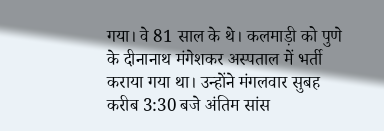गया। वे 81 साल के थे। कलमाड़ी को पुणे के दीनानाथ मंगेशकर अस्पताल में भर्ती कराया गया था। उन्होंने मंगलवार सुबह करीब 3:30 बजे अंतिम सांस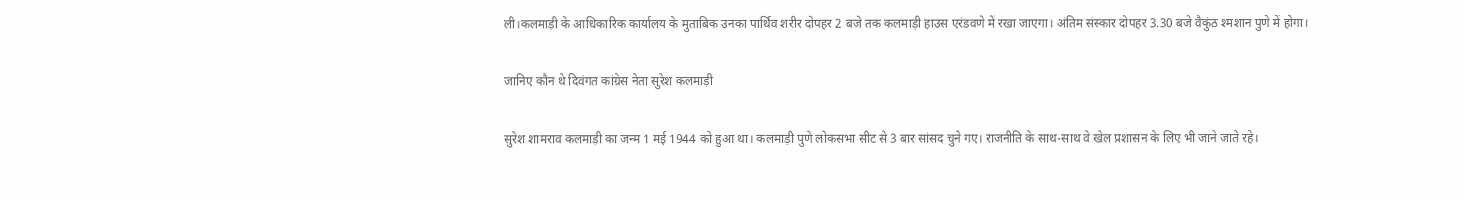ली।कलमाड़ी के आधिकारिक कार्यालय के मुताबिक उनका पार्थिव शरीर दोपहर 2 बजे तक कलमाड़ी हाउस एरंडवणे में रखा जाएगा। अंतिम संस्कार दोपहर 3.30 बजे वैकुंठ श्मशान पुणे में होगा।

जानिए कौन थे दिवंगत कांग्रेस नेता सुरेश कलमाड़ी

सुरेश शामराव कलमाड़ी का जन्म 1 मई 1944 को हुआ था। कलमाड़ी पुणे लोकसभा सीट से 3 बार सांसद चुने गए। राजनीति के साथ-साथ वे खेल प्रशासन के लिए भी जाने जाते रहे।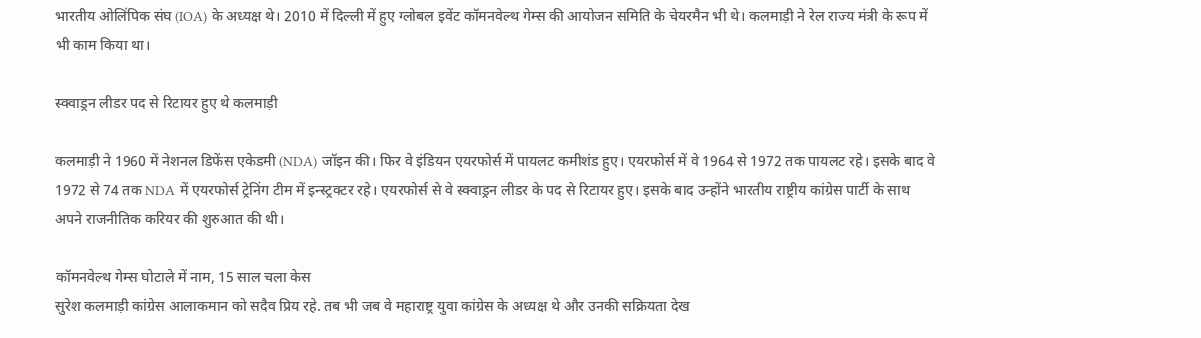भारतीय ओलिंपिक संघ (IOA) के अध्यक्ष थे। 2010 में दिल्ली में हुए ग्लोबल इवेंट कॉमनवेल्थ गेम्स की आयोजन समिति के चेयरमैन भी थे। कलमाड़ी ने रेल राज्य मंत्री के रूप में भी काम किया था।

स्क्वाड्रन लीडर पद से रिटायर हुए थे कलमाड़ी

कलमाड़ी ने 1960 में नेशनल डिफेंस एकेडमी (NDA) जॉइन की। फिर वे इंडियन एयरफोर्स में पायलट कमीशंड हुए। एयरफोर्स में वे 1964 से 1972 तक पायलट रहे। इसके बाद वे 1972 से 74 तक NDA में एयरफोर्स ट्रेनिंग टीम में इन्स्ट्रक्टर रहे। एयरफोर्स से वे स्क्वाड्रन लीडर के पद से रिटायर हुए। इसके बाद उन्होंने भारतीय राष्ट्रीय कांग्रेस पार्टी के साथ अपने राजनीतिक करियर की शुरुआत की थी।

कॉमनवेल्थ गेम्स घोटाले में नाम, 15 साल चला केस
सुरेश कलमाड़ी कांग्रेस आलाकमान को सदैव प्रिय रहे. तब भी जब वे महाराष्ट्र युवा कांग्रेस के अध्यक्ष थे और उनकी सक्रियता देख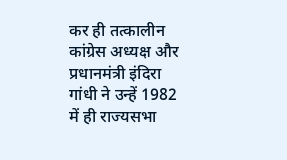कर ही तत्कालीन कांग्रेस अध्यक्ष और प्रधानमंत्री इंदिरा गांधी ने उन्हें 1982 में ही राज्यसभा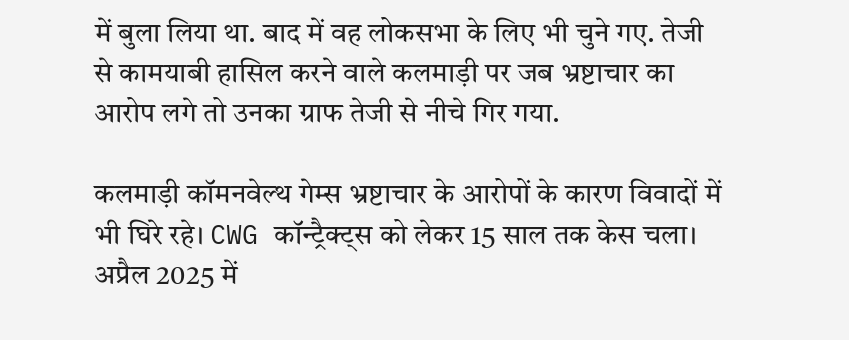में बुला लिया था. बाद में वह लोकसभा के लिए भी चुने गए. तेजी से कामयाबी हासिल करने वाले कलमाड़ी पर जब भ्रष्टाचार का आरोप लगे तो उनका ग्राफ तेजी से नीचे गिर गया.

कलमाड़ी कॉमनवेल्थ गेम्स भ्रष्टाचार के आरोपों के कारण विवादों में भी घिरे रहे। CWG कॉन्ट्रैक्ट्स को लेकर 15 साल तक केस चला। अप्रैल 2025 में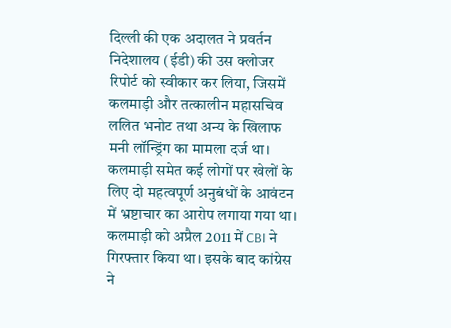दिल्ली की एक अदालत ने प्रवर्तन निदेशालय (ईडी) की उस क्लोजर रिपोर्ट को स्वीकार कर लिया, जिसमें कलमाड़ी और तत्कालीन महासचिव ललित भनोट तथा अन्य के खिलाफ मनी लॉन्ड्रिंग का मामला दर्ज था। कलमाड़ी समेत कई लोगों पर खेलों के लिए दो महत्वपूर्ण अनुबंधों के आवंटन में भ्रष्टाचार का आरोप लगाया गया था। कलमाड़ी को अप्रैल 2011 में CBI ने गिरफ्तार किया था। इसके बाद कांग्रेस ने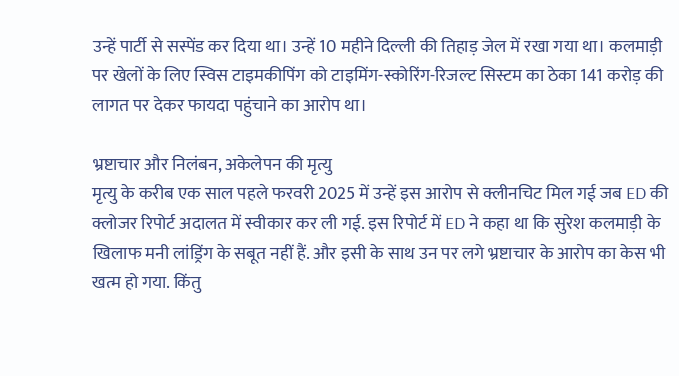उन्हें पार्टी से सस्पेंड कर दिया था। उन्हें 10 महीने दिल्ली की तिहाड़ जेल में रखा गया था। कलमाड़ी पर खेलों के लिए स्विस टाइमकीपिंग को टाइमिंग-स्कोरिंग-रिजल्ट सिस्टम का ठेका 141 करोड़ की लागत पर देकर फायदा पहुंचाने का आरोप था।

भ्रष्टाचार और निलंबन, अकेलेपन की मृत्यु
मृत्यु के करीब एक साल पहले फरवरी 2025 में उन्हें इस आरोप से क्लीनचिट मिल गई जब ED की क्लोजर रिपोर्ट अदालत में स्वीकार कर ली गई. इस रिपोर्ट में ED ने कहा था कि सुरेश कलमाड़ी के खिलाफ मनी लांड्रिंग के सबूत नहीं हैं. और इसी के साथ उन पर लगे भ्रष्टाचार के आरोप का केस भी खत्म हो गया. किंतु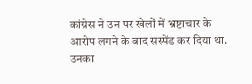कांग्रेस ने उन पर खेलों में भ्रष्टाचार के आरोप लगने के बाद सस्पेंड कर दिया था. उनका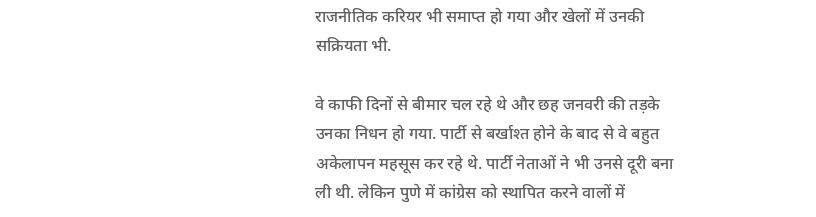राजनीतिक करियर भी समाप्त हो गया और खेलों में उनकी सक्रियता भी.

वे काफी दिनों से बीमार चल रहे थे और छह जनवरी की तड़के उनका निधन हो गया. पार्टी से बर्खाश्त होने के बाद से वे बहुत अकेलापन महसूस कर रहे थे. पार्टी नेताओं ने भी उनसे दूरी बना ली थी. लेकिन पुणे में कांग्रेस को स्थापित करने वालों में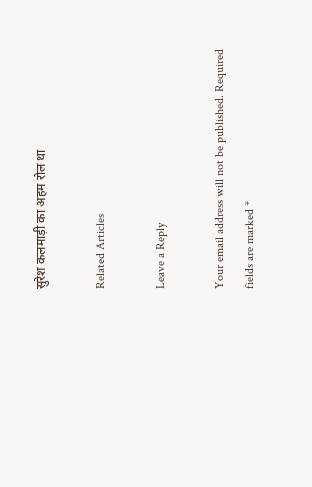सुरेश कलमाड़ी का अहम रोल था

Related Articles

Leave a Reply

Your email address will not be published. Required fields are marked *